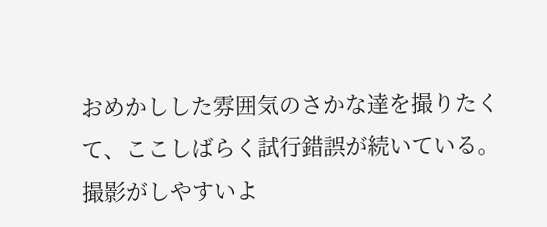おめかしした雰囲気のさかな達を撮りたくて、ここしばらく試行錯誤が続いている。撮影がしやすいよ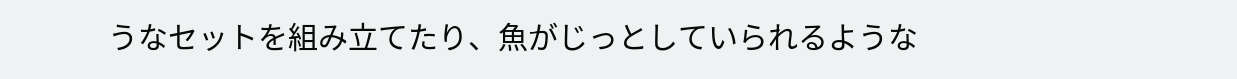うなセットを組み立てたり、魚がじっとしていられるような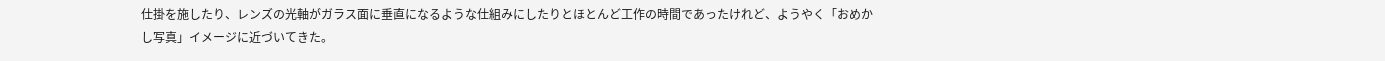仕掛を施したり、レンズの光軸がガラス面に垂直になるような仕組みにしたりとほとんど工作の時間であったけれど、ようやく「おめかし写真」イメージに近づいてきた。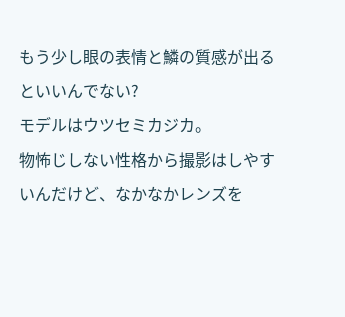もう少し眼の表情と鱗の質感が出るといいんでない?
モデルはウツセミカジカ。
物怖じしない性格から撮影はしやすいんだけど、なかなかレンズを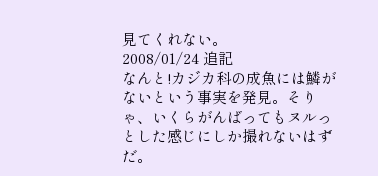見てくれない。
2008/01/24 追記
なんと!カジカ科の成魚には鱗がないという事実を発見。そりゃ、いくらがんばってもヌルっとした感じにしか撮れないはずだ。